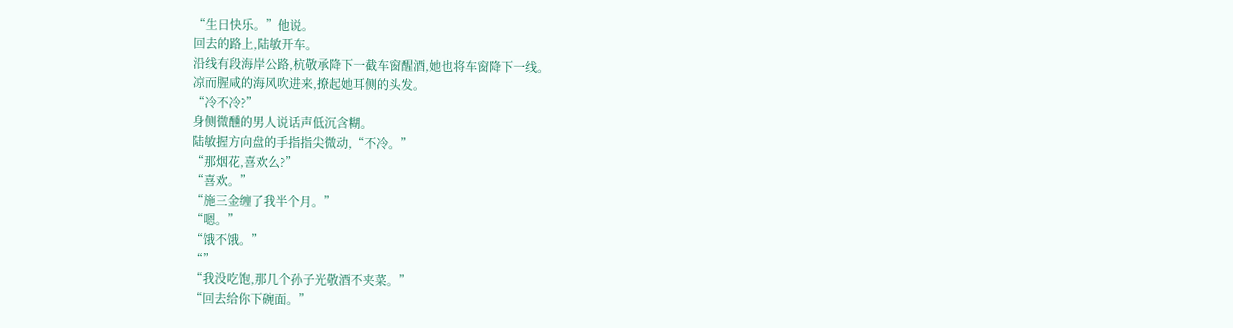“生日快乐。”他说。
回去的路上,陆敏开车。
沿线有段海岸公路,杭敬承降下一截车窗醒酒,她也将车窗降下一线。
凉而腥咸的海风吹进来,撩起她耳侧的头发。
“冷不冷?”
身侧微醺的男人说话声低沉含糊。
陆敏握方向盘的手指指尖微动,“不冷。”
“那烟花,喜欢么?”
“喜欢。”
“施三金缠了我半个月。”
“嗯。”
“饿不饿。”
“”
“我没吃饱,那几个孙子光敬酒不夹菜。”
“回去给你下碗面。”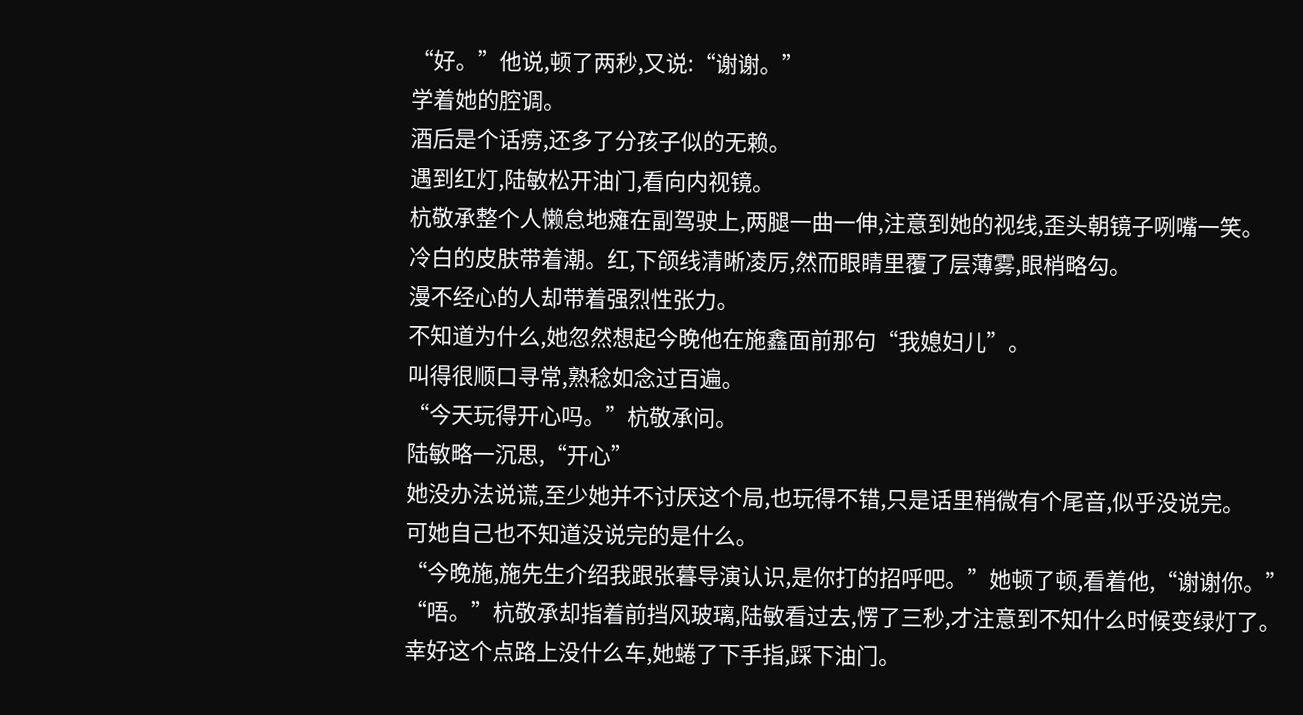“好。”他说,顿了两秒,又说:“谢谢。”
学着她的腔调。
酒后是个话痨,还多了分孩子似的无赖。
遇到红灯,陆敏松开油门,看向内视镜。
杭敬承整个人懒怠地瘫在副驾驶上,两腿一曲一伸,注意到她的视线,歪头朝镜子咧嘴一笑。
冷白的皮肤带着潮。红,下颌线清晰凌厉,然而眼睛里覆了层薄雾,眼梢略勾。
漫不经心的人却带着强烈性张力。
不知道为什么,她忽然想起今晚他在施鑫面前那句“我媳妇儿”。
叫得很顺口寻常,熟稔如念过百遍。
“今天玩得开心吗。”杭敬承问。
陆敏略一沉思,“开心”
她没办法说谎,至少她并不讨厌这个局,也玩得不错,只是话里稍微有个尾音,似乎没说完。
可她自己也不知道没说完的是什么。
“今晚施,施先生介绍我跟张暮导演认识,是你打的招呼吧。”她顿了顿,看着他,“谢谢你。”
“唔。”杭敬承却指着前挡风玻璃,陆敏看过去,愣了三秒,才注意到不知什么时候变绿灯了。
幸好这个点路上没什么车,她蜷了下手指,踩下油门。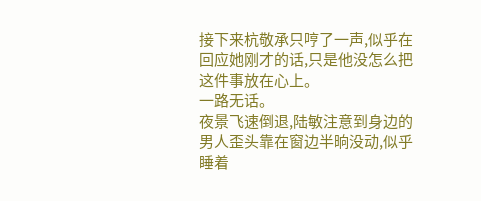接下来杭敬承只哼了一声,似乎在回应她刚才的话,只是他没怎么把这件事放在心上。
一路无话。
夜景飞速倒退,陆敏注意到身边的男人歪头靠在窗边半晌没动,似乎睡着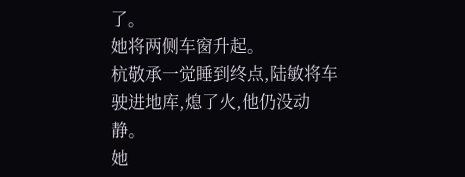了。
她将两侧车窗升起。
杭敬承一觉睡到终点,陆敏将车驶进地库,熄了火,他仍没动静。
她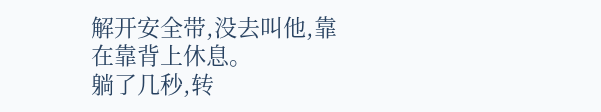解开安全带,没去叫他,靠在靠背上休息。
躺了几秒,转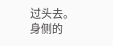过头去。
身侧的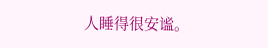人睡得很安谧。